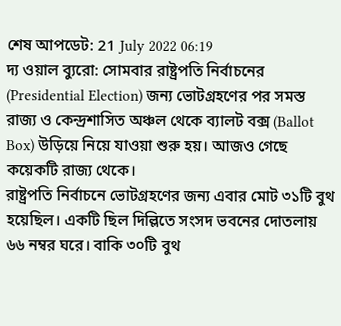শেষ আপডেট: 21 July 2022 06:19
দ্য ওয়াল ব্যুরো: সোমবার রাষ্ট্রপতি নির্বাচনের (Presidential Election) জন্য ভোটগ্রহণের পর সমস্ত রাজ্য ও কেন্দ্রশাসিত অঞ্চল থেকে ব্যালট বক্স (Ballot Box) উড়িয়ে নিয়ে যাওয়া শুরু হয়। আজও গেছে কয়েকটি রাজ্য থেকে।
রাষ্ট্রপতি নির্বাচনে ভোটগ্রহণের জন্য এবার মোট ৩১টি বুথ হয়েছিল। একটি ছিল দিল্লিতে সংসদ ভবনের দোতলায় ৬৬ নম্বর ঘরে। বাকি ৩০টি বুথ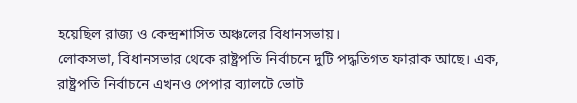হয়েছিল রাজ্য ও কেন্দ্রশাসিত অঞ্চলের বিধানসভায়।
লোকসভা, বিধানসভার থেকে রাষ্ট্রপতি নির্বাচনে দুটি পদ্ধতিগত ফারাক আছে। এক, রাষ্ট্রপতি নির্বাচনে এখনও পেপার ব্যালটে ভোট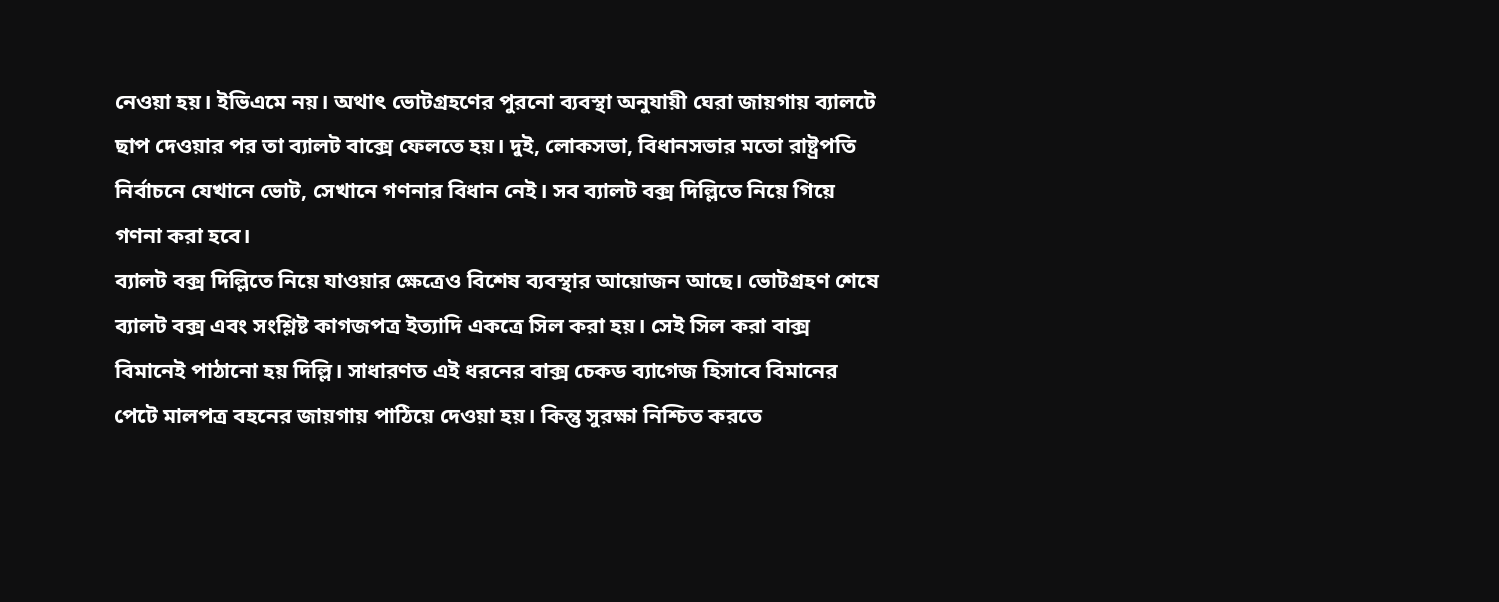নেওয়া হয়। ইভিএমে নয়। অথাৎ ভোটগ্রহণের পুরনো ব্যবস্থা অনুযায়ী ঘেরা জায়গায় ব্যালটে ছাপ দেওয়ার পর তা ব্যালট বাক্সে ফেলতে হয়। দুই, লোকসভা, বিধানসভার মতো রাষ্ট্রপতি নির্বাচনে যেখানে ভোট, সেখানে গণনার বিধান নেই। সব ব্যালট বক্স দিল্লিতে নিয়ে গিয়ে গণনা করা হবে।
ব্যালট বক্স দিল্লিতে নিয়ে যাওয়ার ক্ষেত্রেও বিশেষ ব্যবস্থার আয়োজন আছে। ভোটগ্রহণ শেষে ব্যালট বক্স এবং সংশ্লিষ্ট কাগজপত্র ইত্যাদি একত্রে সিল করা হয়। সেই সিল করা বাক্স বিমানেই পাঠানো হয় দিল্লি। সাধারণত এই ধরনের বাক্স চেকড ব্যাগেজ হিসাবে বিমানের পেটে মালপত্র বহনের জায়গায় পাঠিয়ে দেওয়া হয়। কিন্তু সুরক্ষা নিশ্চিত করতে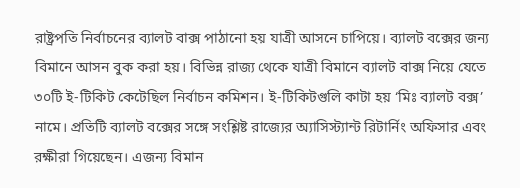রাষ্ট্রপতি নির্বাচনের ব্যালট বাক্স পাঠানো হয় যাত্রী আসনে চাপিয়ে। ব্যালট বক্সের জন্য বিমানে আসন বুক করা হয়। বিভিন্ন রাজ্য থেকে যাত্রী বিমানে ব্যালট বাক্স নিয়ে যেতে ৩০টি ই-টিকিট কেটেছিল নির্বাচন কমিশন। ই-টিকিটগুলি কাটা হয় ‘মিঃ ব্যালট বক্স’ নামে। প্রতিটি ব্যালট বক্সের সঙ্গে সংশ্লিষ্ট রাজ্যের অ্যাসিস্ট্যান্ট রিটার্নিং অফিসার এবং রক্ষীরা গিয়েছেন। এজন্য বিমান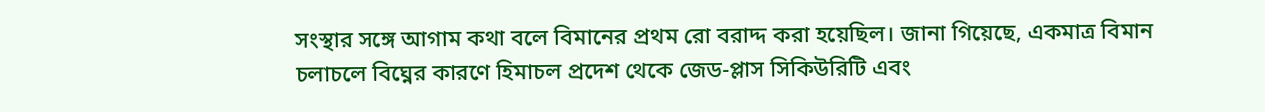সংস্থার সঙ্গে আগাম কথা বলে বিমানের প্রথম রো বরাদ্দ করা হয়েছিল। জানা গিয়েছে, একমাত্র বিমান চলাচলে বিঘ্নের কারণে হিমাচল প্রদেশ থেকে জেড-প্লাস সিকিউরিটি এবং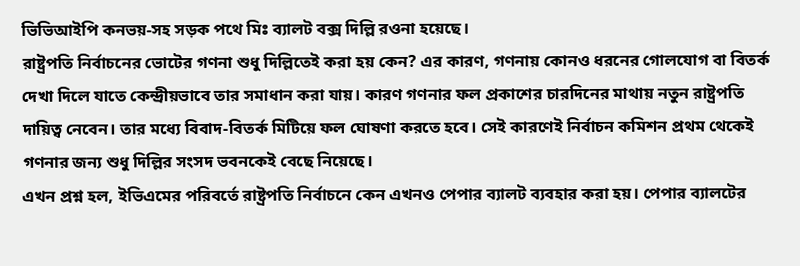ভিভিআইপি কনভয়-সহ সড়ক পথে মিঃ ব্যালট বক্স দিল্লি রওনা হয়েছে।
রাষ্ট্রপতি নির্বাচনের ভোটের গণনা শুধু দিল্লিতেই করা হয় কেন? এর কারণ, গণনায় কোনও ধরনের গোলযোগ বা বিতর্ক দেখা দিলে যাতে কেন্দ্রীয়ভাবে তার সমাধান করা যায়। কারণ গণনার ফল প্রকাশের চারদিনের মাথায় নতুন রাষ্ট্রপতি দায়িত্ব নেবেন। তার মধ্যে বিবাদ-বিতর্ক মিটিয়ে ফল ঘোষণা করতে হবে। সেই কারণেই নির্বাচন কমিশন প্রথম থেকেই গণনার জন্য শুধু দিল্লির সংসদ ভবনকেই বেছে নিয়েছে।
এখন প্রশ্ন হল, ইভিএমের পরিবর্তে রাষ্ট্রপতি নির্বাচনে কেন এখনও পেপার ব্যালট ব্যবহার করা হয়। পেপার ব্যালটের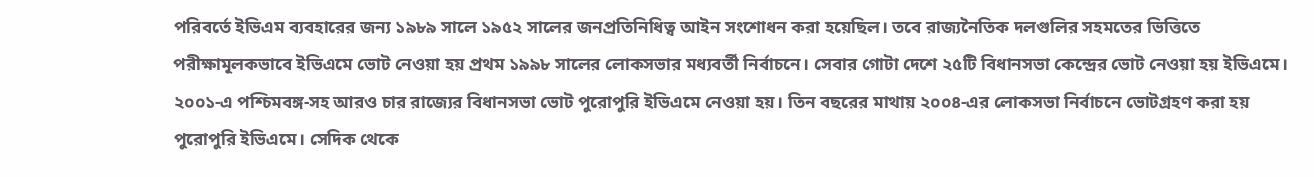পরিবর্তে ইভিএম ব্যবহারের জন্য ১৯৮৯ সালে ১৯৫২ সালের জনপ্রতিনিধিত্ব আইন সংশোধন করা হয়েছিল। তবে রাজ্যনৈতিক দলগুলির সহমতের ভিত্তিতে পরীক্ষামূলকভাবে ইভিএমে ভোট নেওয়া হয় প্রথম ১৯৯৮ সালের লোকসভার মধ্যবর্তী নির্বাচনে। সেবার গোটা দেশে ২৫টি বিধানসভা কেন্দ্রের ভোট নেওয়া হয় ইভিএমে। ২০০১-এ পশ্চিমবঙ্গ-সহ আরও চার রাজ্যের বিধানসভা ভোট পুরোপুরি ইভিএমে নেওয়া হয়। তিন বছরের মাথায় ২০০৪-এর লোকসভা নির্বাচনে ভোটগ্রহণ করা হয় পুরোপুরি ইভিএমে। সেদিক থেকে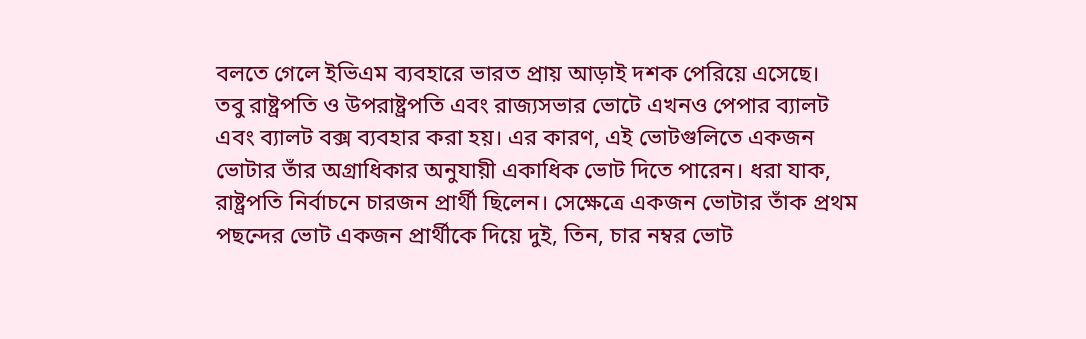বলতে গেলে ইভিএম ব্যবহারে ভারত প্রায় আড়াই দশক পেরিয়ে এসেছে।
তবু রাষ্ট্রপতি ও উপরাষ্ট্রপতি এবং রাজ্যসভার ভোটে এখনও পেপার ব্যালট এবং ব্যালট বক্স ব্যবহার করা হয়। এর কারণ, এই ভোটগুলিতে একজন ভোটার তাঁর অগ্রাধিকার অনুযায়ী একাধিক ভোট দিতে পারেন। ধরা যাক, রাষ্ট্রপতি নির্বাচনে চারজন প্রার্থী ছিলেন। সেক্ষেত্রে একজন ভোটার তাঁক প্রথম পছন্দের ভোট একজন প্রার্থীকে দিয়ে দুই, তিন, চার নম্বর ভোট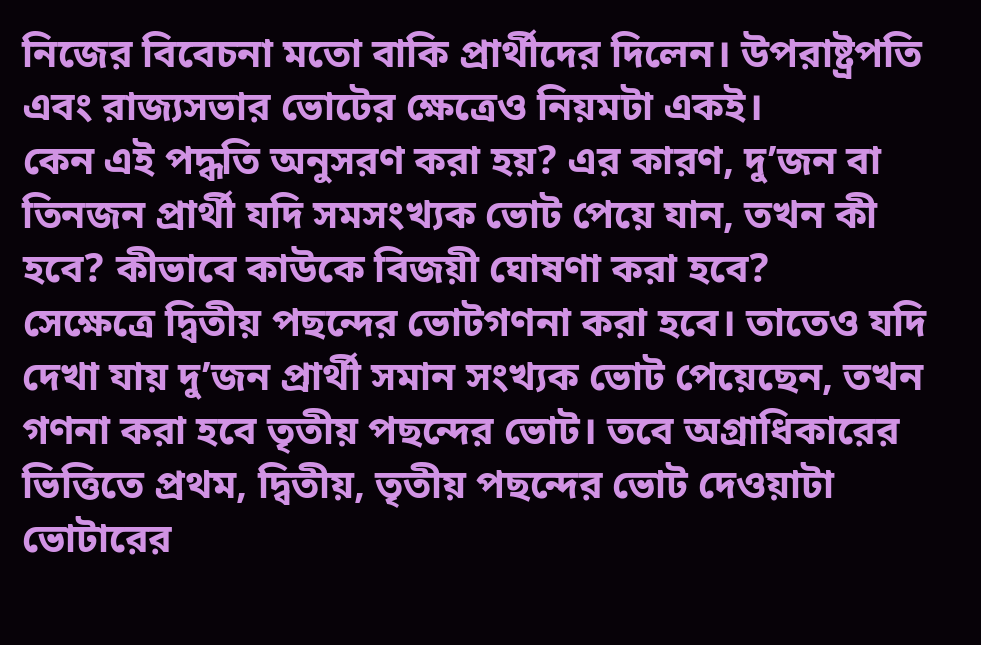নিজের বিবেচনা মতো বাকি প্রার্থীদের দিলেন। উপরাষ্ট্রপতি এবং রাজ্যসভার ভোটের ক্ষেত্রেও নিয়মটা একই।
কেন এই পদ্ধতি অনুসরণ করা হয়? এর কারণ, দু’জন বা তিনজন প্রার্থী যদি সমসংখ্যক ভোট পেয়ে যান, তখন কী হবে? কীভাবে কাউকে বিজয়ী ঘোষণা করা হবে?
সেক্ষেত্রে দ্বিতীয় পছন্দের ভোটগণনা করা হবে। তাতেও যদি দেখা যায় দু’জন প্রার্থী সমান সংখ্যক ভোট পেয়েছেন, তখন গণনা করা হবে তৃতীয় পছন্দের ভোট। তবে অগ্রাধিকারের ভিত্তিতে প্রথম, দ্বিতীয়, তৃতীয় পছন্দের ভোট দেওয়াটা ভোটারের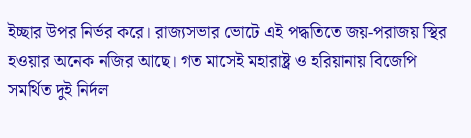ইচ্ছার উপর নির্ভর করে। রাজ্যসভার ভোটে এই পদ্ধতিতে জয়-পরাজয় স্থির হওয়ার অনেক নজির আছে। গত মাসেই মহারাষ্ট্র ও হরিয়ানায় বিজেপি সমর্থিত দুই নির্দল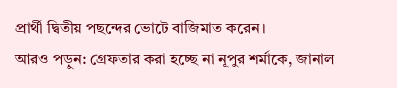প্রার্থী দ্বিতীয় পছন্দের ভোটে বাজিমাত করেন।
আরও পড়ুন: গ্রেফতার করা হচ্ছে না নূপুর শর্মাকে, জানাল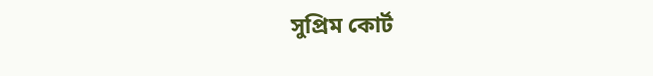সুপ্রিম কোর্ট